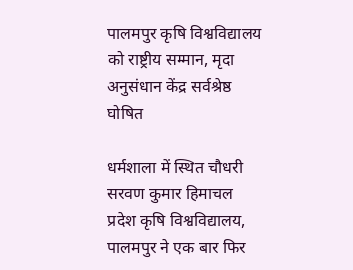पालमपुर कृषि विश्वविद्यालय को राष्ट्रीय सम्मान, मृदा अनुसंधान केंद्र सर्वश्रेष्ठ घोषित

धर्मशाला में स्थित चौधरी सरवण कुमार हिमाचल प्रदेश कृषि विश्वविद्यालय, पालमपुर ने एक बार फिर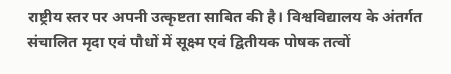राष्ट्रीय स्तर पर अपनी उत्कृष्टता साबित की है। विश्वविद्यालय के अंतर्गत संचालित मृदा एवं पौधों में सूक्ष्म एवं द्वितीयक पोषक तत्वों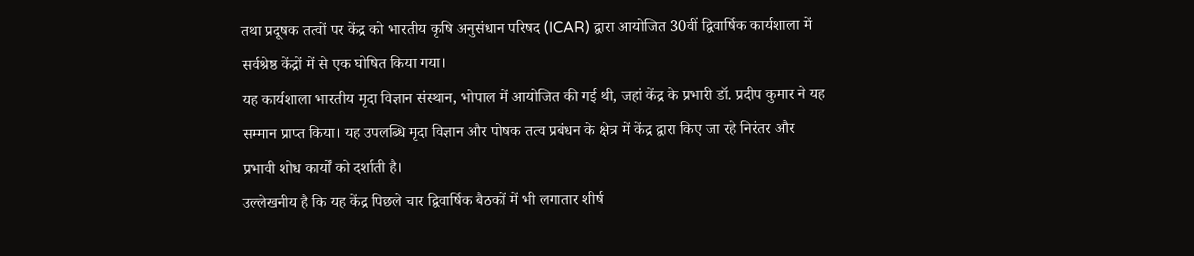तथा प्रदूषक तत्वों पर केंद्र को भारतीय कृषि अनुसंधान परिषद (ICAR) द्वारा आयोजित 30वीं द्विवार्षिक कार्यशाला में सर्वश्रेष्ठ केंद्रों में से एक घोषित किया गया।
यह कार्यशाला भारतीय मृदा विज्ञान संस्थान, भोपाल में आयोजित की गई थी, जहां केंद्र के प्रभारी डॉ. प्रदीप कुमार ने यह सम्मान प्राप्त किया। यह उपलब्धि मृदा विज्ञान और पोषक तत्व प्रबंधन के क्षेत्र में केंद्र द्वारा किए जा रहे निरंतर और प्रभावी शोध कार्यों को दर्शाती है।
उल्लेखनीय है कि यह केंद्र पिछले चार द्विवार्षिक बैठकों में भी लगातार शीर्ष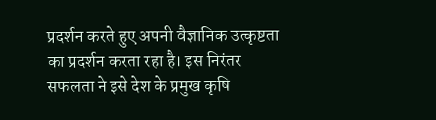प्रदर्शन करते हुए अपनी वैज्ञानिक उत्कृष्टता का प्रदर्शन करता रहा है। इस निरंतर सफलता ने इसे देश के प्रमुख कृषि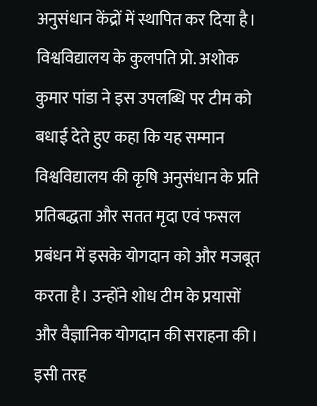अनुसंधान केंद्रों में स्थापित कर दिया है।
विश्वविद्यालय के कुलपति प्रो. अशोक कुमार पांडा ने इस उपलब्धि पर टीम को बधाई देते हुए कहा कि यह सम्मान विश्वविद्यालय की कृषि अनुसंधान के प्रति प्रतिबद्धता और सतत मृदा एवं फसल प्रबंधन में इसके योगदान को और मजबूत करता है। उन्होंने शोध टीम के प्रयासों और वैज्ञानिक योगदान की सराहना की।
इसी तरह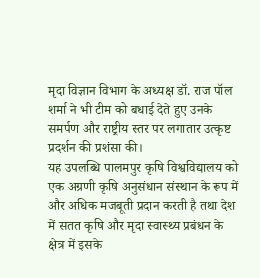मृदा विज्ञान विभाग के अध्यक्ष डॉ. राज पॉल शर्मा ने भी टीम को बधाई देते हुए उनके समर्पण और राष्ट्रीय स्तर पर लगातार उत्कृष्ट प्रदर्शन की प्रशंसा की।
यह उपलब्धि पालमपुर कृषि विश्वविद्यालय को एक अग्रणी कृषि अनुसंधान संस्थान के रूप में और अधिक मजबूती प्रदान करती है तथा देश में सतत कृषि और मृदा स्वास्थ्य प्रबंधन के क्षेत्र में इसके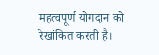महत्वपूर्ण योगदान को रेखांकित करती है।